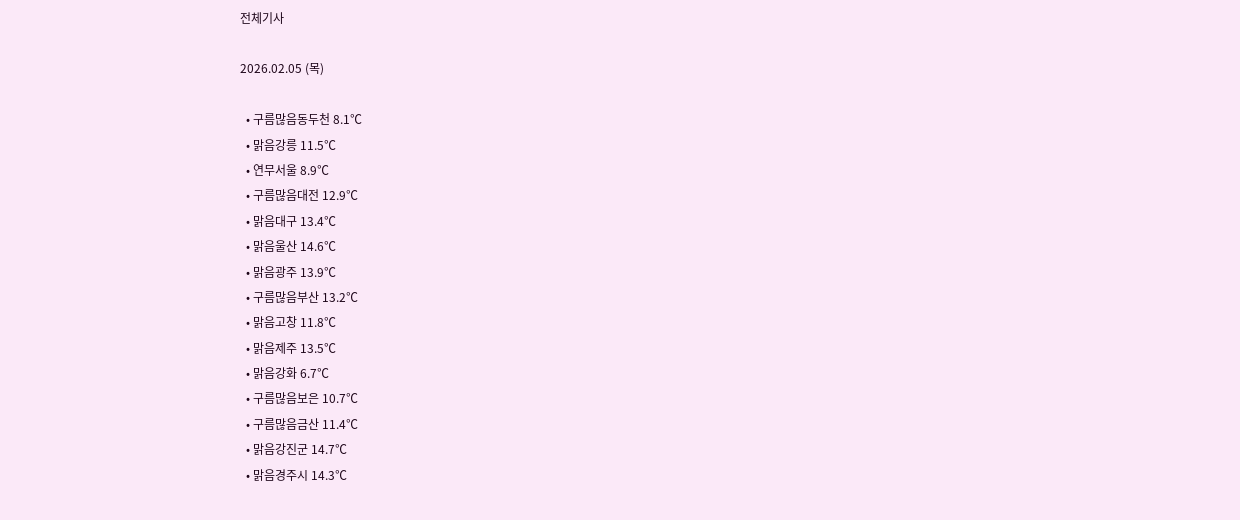전체기사

2026.02.05 (목)

  • 구름많음동두천 8.1℃
  • 맑음강릉 11.5℃
  • 연무서울 8.9℃
  • 구름많음대전 12.9℃
  • 맑음대구 13.4℃
  • 맑음울산 14.6℃
  • 맑음광주 13.9℃
  • 구름많음부산 13.2℃
  • 맑음고창 11.8℃
  • 맑음제주 13.5℃
  • 맑음강화 6.7℃
  • 구름많음보은 10.7℃
  • 구름많음금산 11.4℃
  • 맑음강진군 14.7℃
  • 맑음경주시 14.3℃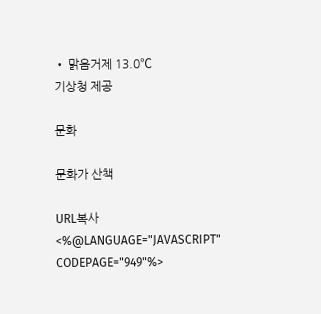• 맑음거제 13.0℃
기상청 제공

문화

문화가 산책

URL복사
<%@LANGUAGE="JAVASCRIPT" CODEPAGE="949"%>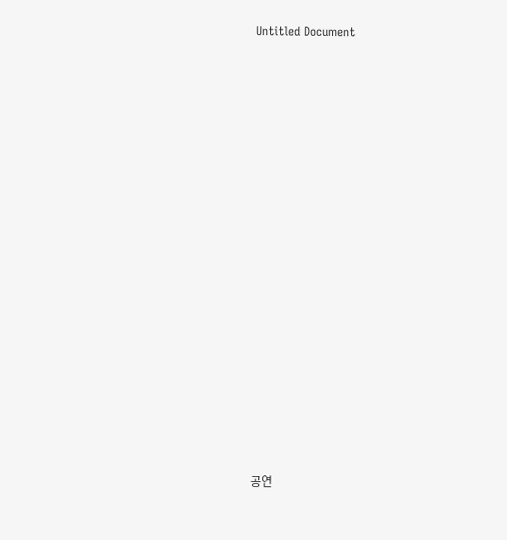Untitled Document























공연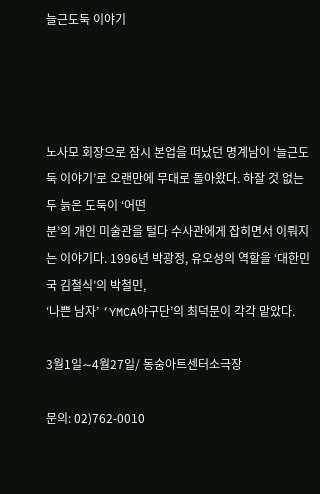늘근도둑 이야기




노사모 회장으로 잠시 본업을 떠났던 명계남이 ‘늘근도둑 이야기’로 오랜만에 무대로 돌아왔다. 하잘 것 없는 두 늙은 도둑이 ‘어떤
분’의 개인 미술관을 털다 수사관에게 잡히면서 이뤄지는 이야기다. 1996년 박광정, 유오성의 역할을 ‘대한민국 김철식’의 박철민,
‘나쁜 남자’ ‘YMCA야구단’의 최덕문이 각각 맡았다.

3월1일∼4월27일/ 동숭아트센터소극장

문의: 02)762-0010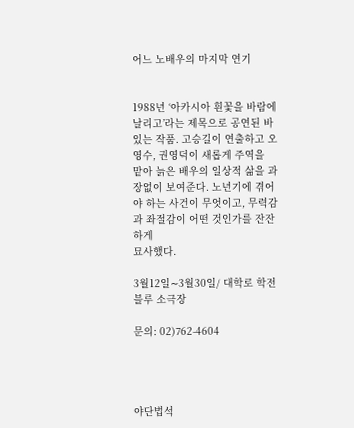어느 노배우의 마지막 연기


1988년 ‘아카시아 흰꽃을 바람에 날리고’라는 제목으로 공연된 바 있는 작품. 고승길이 연출하고 오영수, 권영덕이 새롭게 주역을
맡아 늙은 배우의 일상적 삶을 과장없이 보여준다. 노년기에 겪어야 하는 사건이 무엇이고, 무력감과 좌절감이 어떤 것인가를 잔잔하게
묘사했다.

3월12일∼3월30일/ 대학로 학전블루 소극장

문의: 02)762-4604




야단법석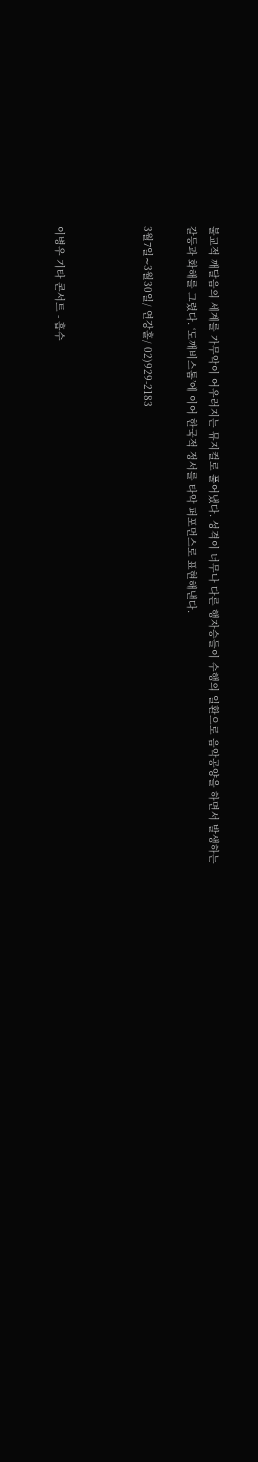불교적 깨달음의 세계를 가무악이 어우러지는 뮤지컬로 풀어냈다. 성격이 너무나 다른 행자승들이 수행의 일환으로 음악공양을 하면서 발생하는
갈등과 화해를 그렸다. ‘도깨비스톰’에 이어 한국적 정서를 타악 퍼포먼스로 표현해낸다.

3월7일∼3월30일/ 연강홀/ 02)929-2183



이병우 기타 콘서트 - 흡수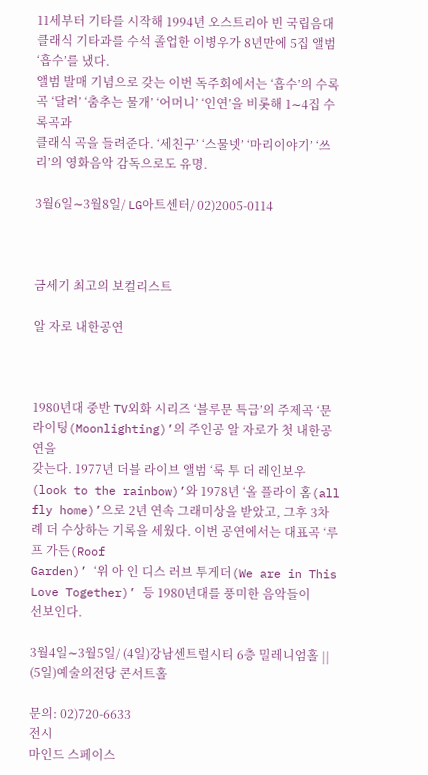11세부터 기타를 시작해 1994년 오스트리아 빈 국립음대 클래식 기타과를 수석 졸업한 이병우가 8년만에 5집 앨범 ‘흡수’를 냈다.
앨범 발매 기념으로 갖는 이번 독주회에서는 ‘흡수’의 수록곡 ‘달려’ ‘춤추는 물개’ ‘어머니’ ‘인연’을 비롯해 1∼4집 수록곡과
클래식 곡을 들려준다. ‘세친구’ ‘스물넷’ ‘마리이야기’ ‘쓰리’의 영화음악 감독으로도 유명.

3월6일∼3월8일/ LG아트센터/ 02)2005-0114



금세기 최고의 보컬리스트

알 자로 내한공연



1980년대 중반 TV외화 시리즈 ‘블루문 특급’의 주제곡 ‘문라이팅(Moonlighting)’의 주인공 알 자로가 첫 내한공연을
갖는다. 1977년 더블 라이브 앨범 ‘룩 투 더 레인보우(look to the rainbow)’와 1978년 ‘올 플라이 홈(all
fly home)’으로 2년 연속 그래미상을 받았고, 그후 3차례 더 수상하는 기록을 세웠다. 이번 공연에서는 대표곡 ‘루프 가든(Roof
Garden)’ ‘위 아 인 디스 러브 투게더(We are in This Love Together)’ 등 1980년대를 풍미한 음악들이
선보인다.

3월4일∼3월5일/ (4일)강남센트럴시티 6층 밀레니엄홀 || (5일)예술의전당 콘서트홀

문의: 02)720-6633
전시
마인드 스페이스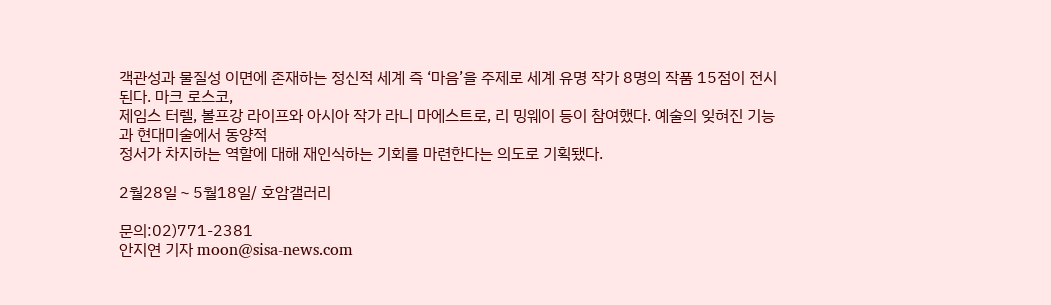객관성과 물질성 이면에 존재하는 정신적 세계 즉 ‘마음’을 주제로 세계 유명 작가 8명의 작품 15점이 전시된다. 마크 로스코,
제임스 터렐, 볼프강 라이프와 아시아 작가 라니 마에스트로, 리 밍웨이 등이 참여했다. 예술의 잊혀진 기능과 현대미술에서 동양적
정서가 차지하는 역할에 대해 재인식하는 기회를 마련한다는 의도로 기획됐다.

2월28일∼5월18일/ 호암갤러리

문의:02)771-2381
안지연 기자 moon@sisa-news.com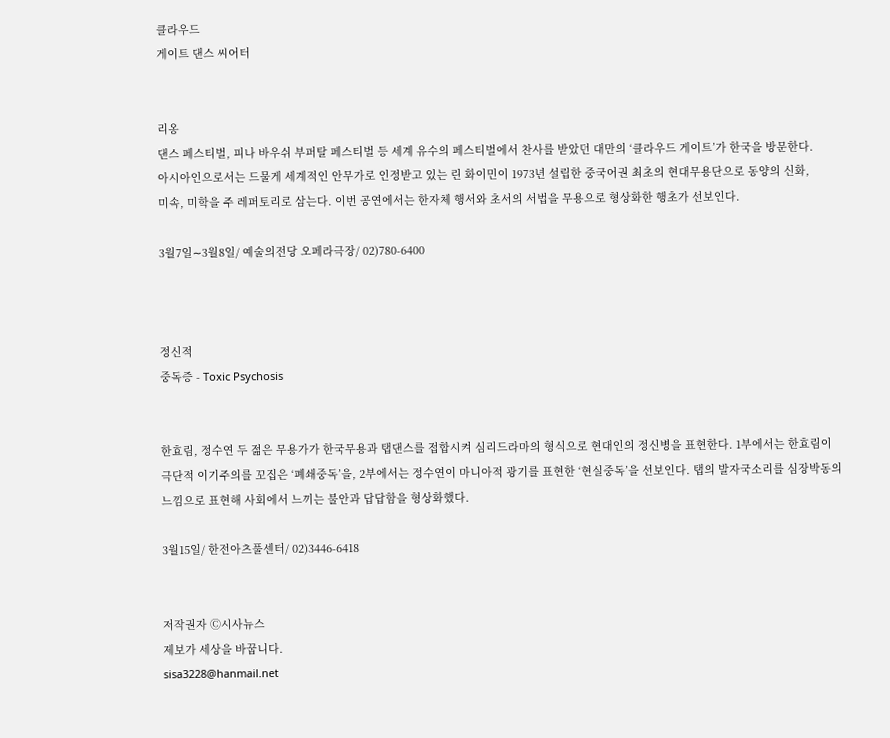클라우드
게이트 댄스 씨어터


리옹
댄스 페스티벌, 피나 바우쉬 부퍼탈 페스티벌 등 세계 유수의 페스티벌에서 찬사를 받았던 대만의 ‘클라우드 게이트’가 한국을 방문한다.
아시아인으로서는 드물게 세계적인 안무가로 인정받고 있는 린 화이민이 1973년 설립한 중국어권 최초의 현대무용단으로 동양의 신화,
미속, 미학을 주 레퍼토리로 삼는다. 이번 공연에서는 한자체 행서와 초서의 서법을 무용으로 형상화한 행초가 선보인다.

3월7일∼3월8일/ 예술의전당 오페라극장/ 02)780-6400



정신적
중독증 - Toxic Psychosis


한효림, 정수연 두 젊은 무용가가 한국무용과 탭댄스를 접합시켜 심리드라마의 형식으로 현대인의 정신병을 표현한다. 1부에서는 한효림이
극단적 이기주의를 꼬집은 ‘폐쇄중독’을, 2부에서는 정수연이 마니아적 광기를 표현한 ‘현실중독’을 선보인다. 탭의 발자국소리를 심장박동의
느낌으로 표현해 사회에서 느끼는 불안과 답답함을 형상화했다.

3월15일/ 한전아츠풀센터/ 02)3446-6418


저작권자 Ⓒ시사뉴스
제보가 세상을 바꿉니다.
sisa3228@hanmail.net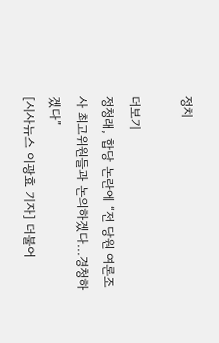정치

더보기
정청래, 합당 논란에 “전 당원 여론조사 최고위원들과 논의하겠다...경청하겠다”
[시사뉴스 이광효 기자] 더불어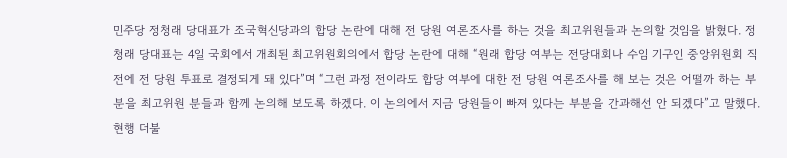민주당 정청래 당대표가 조국혁신당과의 합당 논란에 대해 전 당원 여론조사를 하는 것을 최고위원들과 논의할 것임을 밝혔다. 정청래 당대표는 4일 국회에서 개최된 최고위원회의에서 합당 논란에 대해 “원래 합당 여부는 전당대회나 수임 기구인 중앙위원회 직전에 전 당원 투표로 결정되게 돼 있다”며 “그런 과정 전이라도 합당 여부에 대한 전 당원 여론조사를 해 보는 것은 어떨까 하는 부분을 최고위원 분들과 함께 논의해 보도록 하겠다. 이 논의에서 지금 당원들이 빠져 있다는 부분을 간과해선 안 되겠다”고 말했다. 현행 더불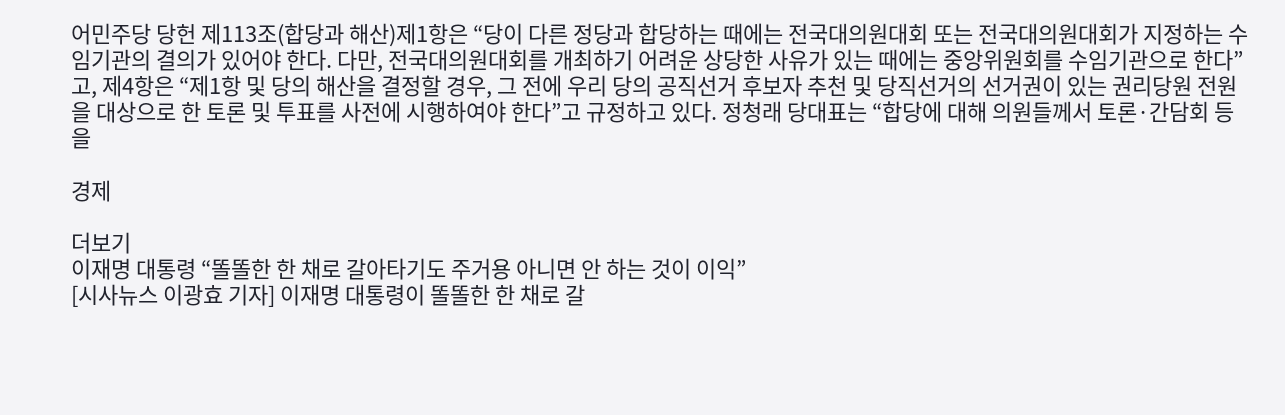어민주당 당헌 제113조(합당과 해산)제1항은 “당이 다른 정당과 합당하는 때에는 전국대의원대회 또는 전국대의원대회가 지정하는 수임기관의 결의가 있어야 한다. 다만, 전국대의원대회를 개최하기 어려운 상당한 사유가 있는 때에는 중앙위원회를 수임기관으로 한다”고, 제4항은 “제1항 및 당의 해산을 결정할 경우, 그 전에 우리 당의 공직선거 후보자 추천 및 당직선거의 선거권이 있는 권리당원 전원을 대상으로 한 토론 및 투표를 사전에 시행하여야 한다”고 규정하고 있다. 정청래 당대표는 “합당에 대해 의원들께서 토론·간담회 등을

경제

더보기
이재명 대통령 “똘똘한 한 채로 갈아타기도 주거용 아니면 안 하는 것이 이익”
[시사뉴스 이광효 기자] 이재명 대통령이 똘똘한 한 채로 갈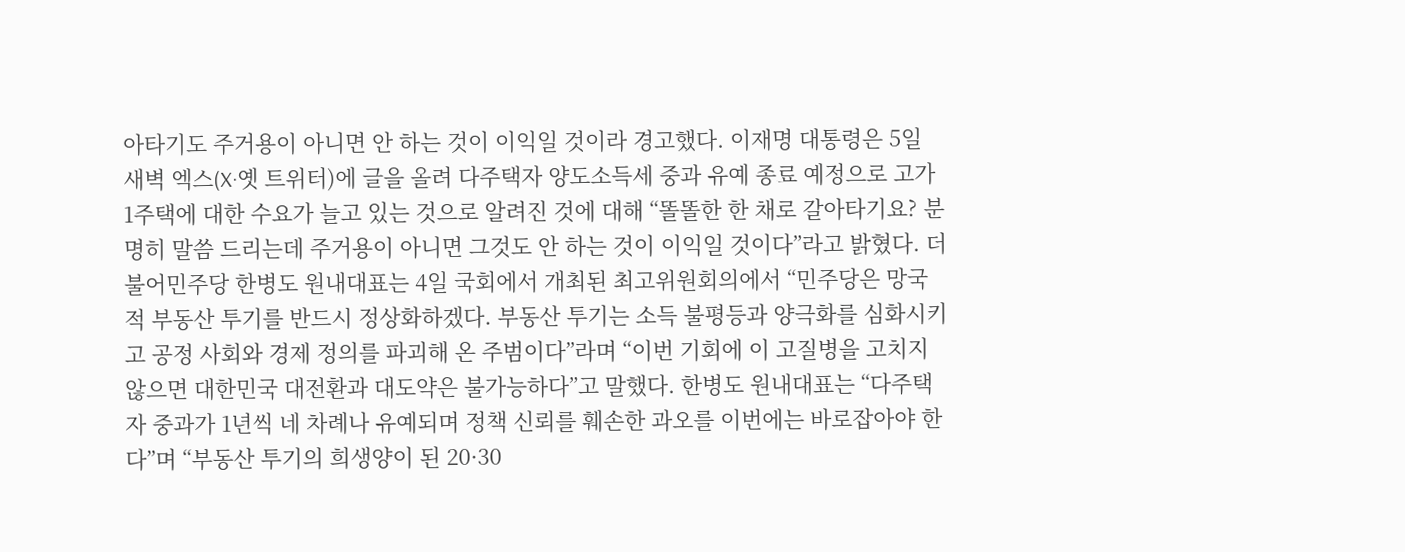아타기도 주거용이 아니면 안 하는 것이 이익일 것이라 경고했다. 이재명 대통령은 5일 새벽 엑스(X·옛 트위터)에 글을 올려 다주택자 양도소득세 중과 유예 종료 예정으로 고가 1주택에 대한 수요가 늘고 있는 것으로 알려진 것에 대해 “똘똘한 한 채로 갈아타기요? 분명히 말씀 드리는데 주거용이 아니면 그것도 안 하는 것이 이익일 것이다”라고 밝혔다. 더불어민주당 한병도 원내대표는 4일 국회에서 개최된 최고위원회의에서 “민주당은 망국적 부동산 투기를 반드시 정상화하겠다. 부동산 투기는 소득 불평등과 양극화를 심화시키고 공정 사회와 경제 정의를 파괴해 온 주범이다”라며 “이번 기회에 이 고질병을 고치지 않으면 대한민국 대전환과 대도약은 불가능하다”고 말했다. 한병도 원내대표는 “다주택자 중과가 1년씩 네 차례나 유예되며 정책 신뢰를 훼손한 과오를 이번에는 바로잡아야 한다”며 “부동산 투기의 희생양이 된 20·30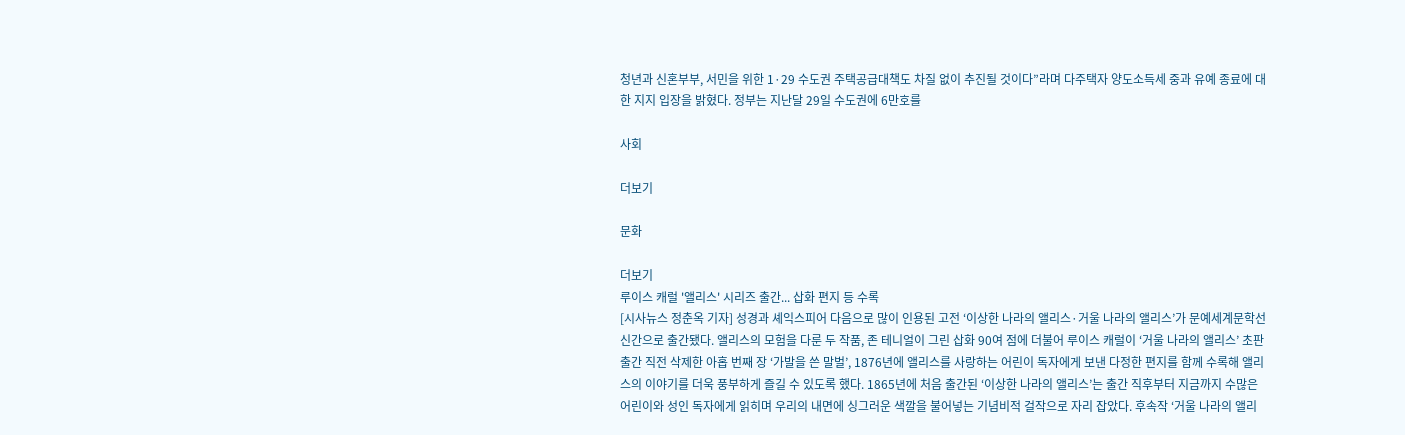청년과 신혼부부, 서민을 위한 1·29 수도권 주택공급대책도 차질 없이 추진될 것이다”라며 다주택자 양도소득세 중과 유예 종료에 대한 지지 입장을 밝혔다. 정부는 지난달 29일 수도권에 6만호를

사회

더보기

문화

더보기
루이스 캐럴 '앨리스' 시리즈 출간... 삽화 편지 등 수록
[시사뉴스 정춘옥 기자] 성경과 셰익스피어 다음으로 많이 인용된 고전 ‘이상한 나라의 앨리스·거울 나라의 앨리스’가 문예세계문학선 신간으로 출간됐다. 앨리스의 모험을 다룬 두 작품, 존 테니얼이 그린 삽화 90여 점에 더불어 루이스 캐럴이 ‘거울 나라의 앨리스’ 초판 출간 직전 삭제한 아홉 번째 장 ‘가발을 쓴 말벌’, 1876년에 앨리스를 사랑하는 어린이 독자에게 보낸 다정한 편지를 함께 수록해 앨리스의 이야기를 더욱 풍부하게 즐길 수 있도록 했다. 1865년에 처음 출간된 ‘이상한 나라의 앨리스’는 출간 직후부터 지금까지 수많은 어린이와 성인 독자에게 읽히며 우리의 내면에 싱그러운 색깔을 불어넣는 기념비적 걸작으로 자리 잡았다. 후속작 ‘거울 나라의 앨리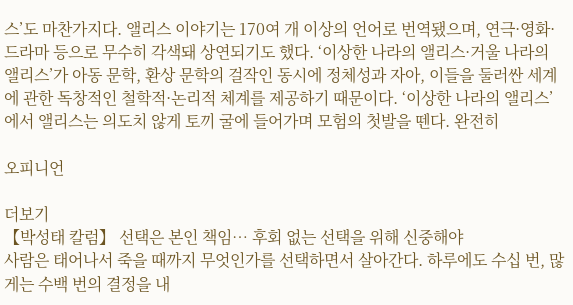스’도 마찬가지다. 앨리스 이야기는 170여 개 이상의 언어로 번역됐으며, 연극·영화·드라마 등으로 무수히 각색돼 상연되기도 했다. ‘이상한 나라의 앨리스·거울 나라의 앨리스’가 아동 문학, 환상 문학의 걸작인 동시에 정체성과 자아, 이들을 둘러싼 세계에 관한 독창적인 철학적·논리적 체계를 제공하기 때문이다. ‘이상한 나라의 앨리스’에서 앨리스는 의도치 않게 토끼 굴에 들어가며 모험의 첫발을 뗀다. 완전히

오피니언

더보기
【박성태 칼럼】 선택은 본인 책임… 후회 없는 선택을 위해 신중해야
사람은 태어나서 죽을 때까지 무엇인가를 선택하면서 살아간다. 하루에도 수십 번, 많게는 수백 번의 결정을 내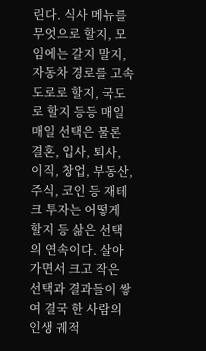린다. 식사 메뉴를 무엇으로 할지, 모임에는 갈지 말지, 자동차 경로를 고속도로로 할지, 국도로 할지 등등 매일매일 선택은 물론 결혼, 입사, 퇴사, 이직, 창업, 부동산, 주식, 코인 등 재테크 투자는 어떻게 할지 등 삶은 선택의 연속이다. 살아가면서 크고 작은 선택과 결과들이 쌓여 결국 한 사람의 인생 궤적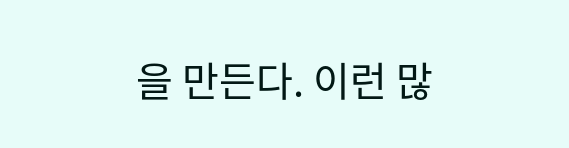을 만든다. 이런 많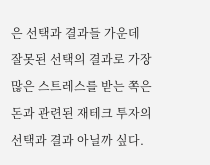은 선택과 결과들 가운데 잘못된 선택의 결과로 가장 많은 스트레스를 받는 쪽은 돈과 관련된 재테크 투자의 선택과 결과 아닐까 싶다.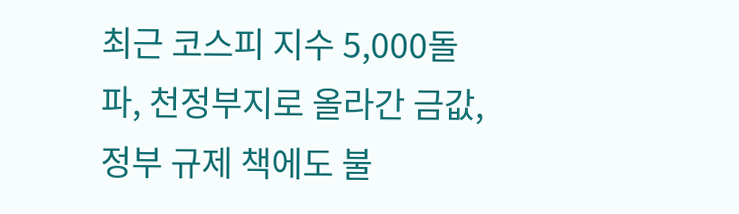최근 코스피 지수 5,000돌파, 천정부지로 올라간 금값, 정부 규제 책에도 불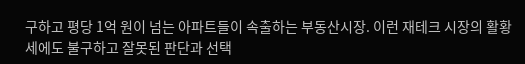구하고 평당 1억 원이 넘는 아파트들이 속출하는 부동산시장. 이런 재테크 시장의 활황세에도 불구하고 잘못된 판단과 선택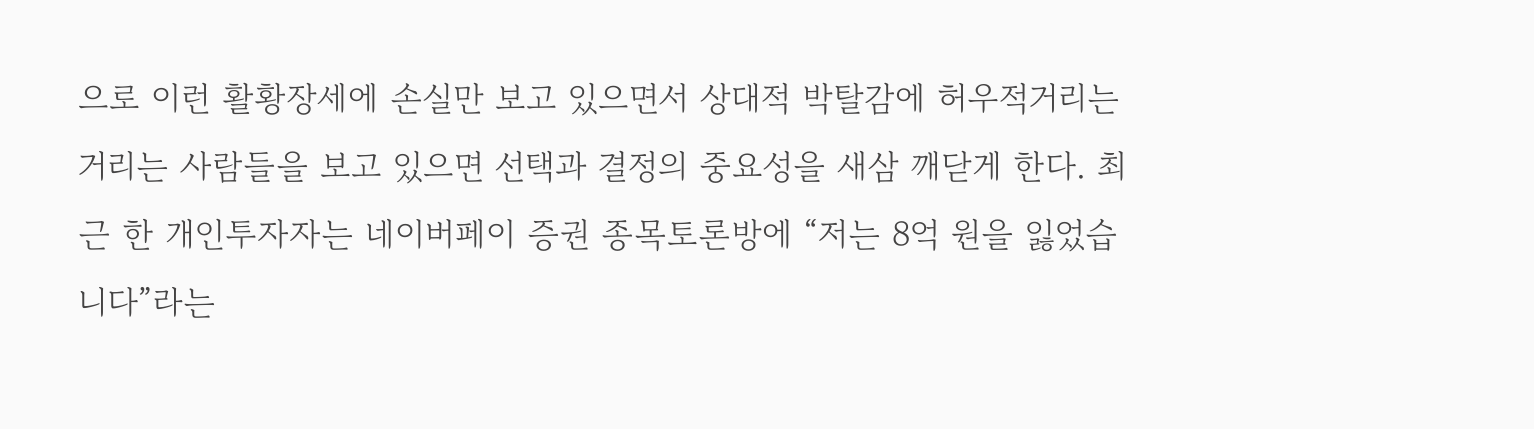으로 이런 활황장세에 손실만 보고 있으면서 상대적 박탈감에 허우적거리는 거리는 사람들을 보고 있으면 선택과 결정의 중요성을 새삼 깨닫게 한다. 최근 한 개인투자자는 네이버페이 증권 종목토론방에 “저는 8억 원을 잃었습니다”라는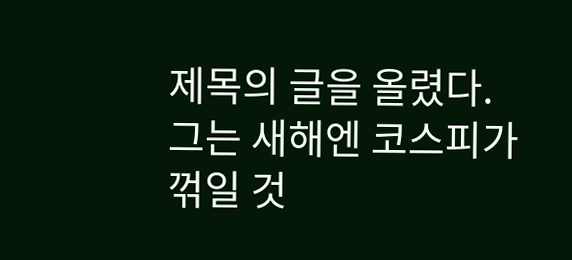제목의 글을 올렸다. 그는 새해엔 코스피가 꺾일 것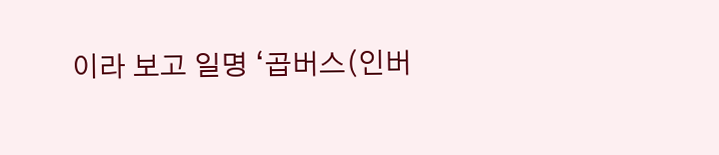이라 보고 일명 ‘곱버스(인버